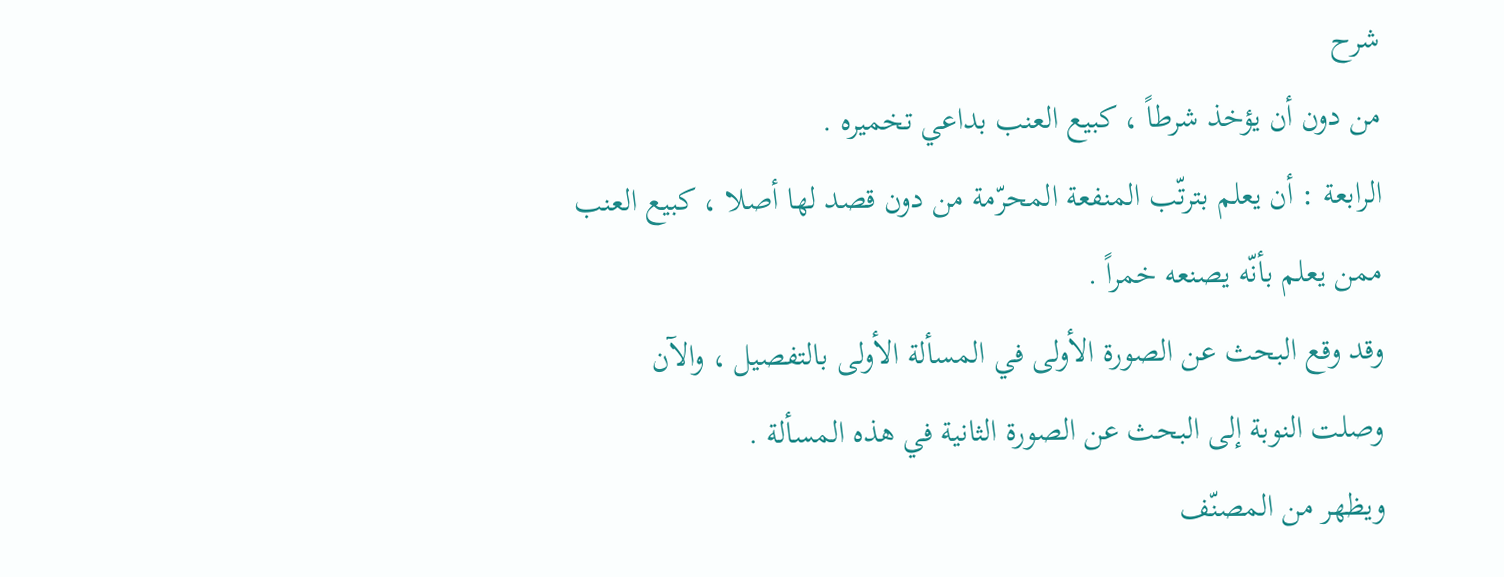شرح
من دون أن يؤخذ شرطاً ، كبيع العنب بداعي تخميره .
الرابعة : أن يعلم بترتّب المنفعة المحرّمة من دون قصد لها أصلا ، كبيع العنب
ممن يعلم بأنّه يصنعه خمراً .
وقد وقع البحث عن الصورة الأولى في المسألة الأولى بالتفصيل ، والآن
وصلت النوبة إلى البحث عن الصورة الثانية في هذه المسألة .
ويظهر من المصنّف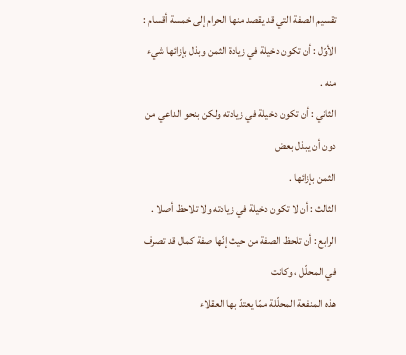تقسيم الصفة التي قد يقصد منها الحرام إلى خمسة أقسام :
الأوّل : أن تكون دخيلة في زيادة الثمن وبذل بإزائها شيء منه .
الثاني : أن تكون دخيلة في زيادته ولكن بنحو الداعي من دون أن يبذل بعض
الثمن بإزائها .
الثالث : أن لا تكون دخيلة في زيادته ولا تلاحظ أصلا .
الرابع : أن تلحظ الصفة من حيث إنّها صفة كمال قد تصرف في المحلّل ، وكانت
هذه المنفعة المحلّلة ممّا يعتدّ بها العقلاء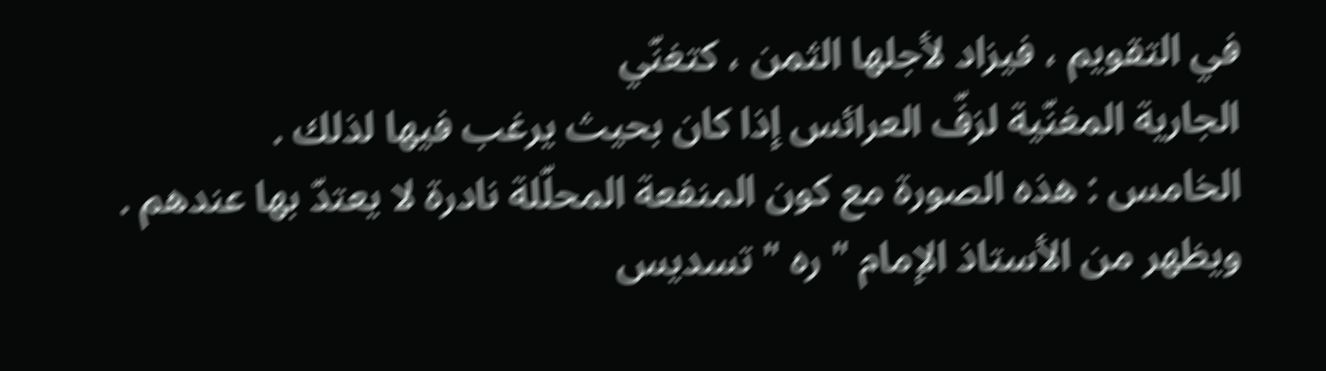في التقويم ، فيزاد لأجلها الثمن ، كتغنّي
الجارية المغنّية لزفّ العرائس إذا كان بحيث يرغب فيها لذلك .
الخامس : هذه الصورة مع كون المنفعة المحلّلة نادرة لا يعتدّ بها عندهم .
ويظهر من الأستاذ الإمام " ره " تسديس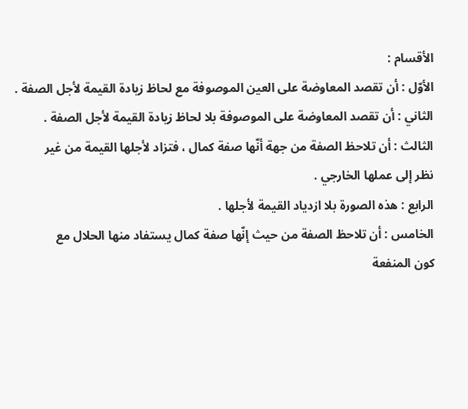الأقسام :
الأوّل : أن تقصد المعاوضة على العين الموصوفة مع لحاظ زيادة القيمة لأجل الصفة .
الثاني : أن تقصد المعاوضة على الموصوفة بلا لحاظ زيادة القيمة لأجل الصفة .
الثالث : أن تلاحظ الصفة من جهة أنّها صفة كمال ، فتزاد لأجلها القيمة من غير
نظر إلى عملها الخارجي .
الرابع : هذه الصورة بلا ازدياد القيمة لأجلها .
الخامس : أن تلاحظ الصفة من حيث إنّها صفة كمال يستفاد منها الحلال مع
كون المنفعة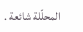المحلّلة شائعة .